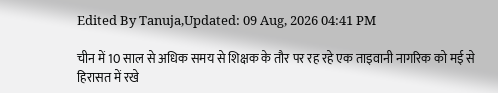Edited By Tanuja,Updated: 09 Aug, 2026 04:41 PM

चीन में 10 साल से अधिक समय से शिक्षक के तौर पर रह रहे एक ताइवानी नागरिक को मई से हिरासत में रखे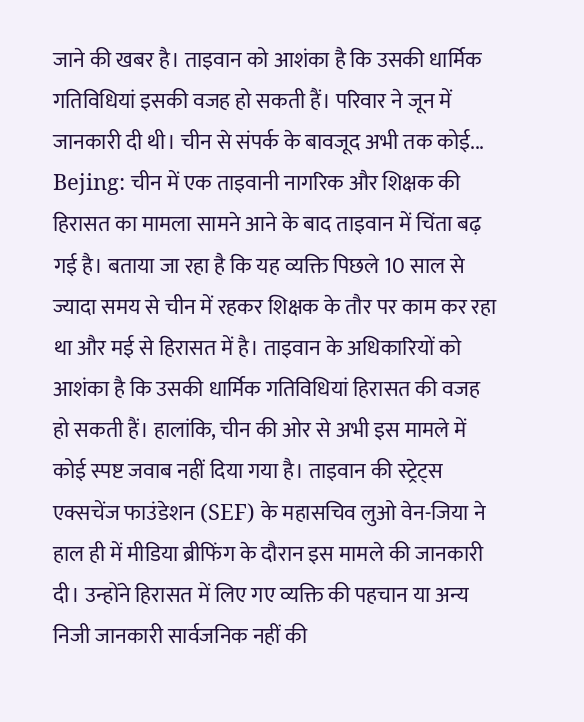जाने की खबर है। ताइवान को आशंका है कि उसकी धार्मिक गतिविधियां इसकी वजह हो सकती हैं। परिवार ने जून में जानकारी दी थी। चीन से संपर्क के बावजूद अभी तक कोई...
Bejing: चीन में एक ताइवानी नागरिक और शिक्षक की हिरासत का मामला सामने आने के बाद ताइवान में चिंता बढ़ गई है। बताया जा रहा है कि यह व्यक्ति पिछले 10 साल से ज्यादा समय से चीन में रहकर शिक्षक के तौर पर काम कर रहा था और मई से हिरासत में है। ताइवान के अधिकारियों को आशंका है कि उसकी धार्मिक गतिविधियां हिरासत की वजह हो सकती हैं। हालांकि, चीन की ओर से अभी इस मामले में कोई स्पष्ट जवाब नहीं दिया गया है। ताइवान की स्ट्रेट्स एक्सचेंज फाउंडेशन (SEF) के महासचिव लुओ वेन-जिया ने हाल ही में मीडिया ब्रीफिंग के दौरान इस मामले की जानकारी दी। उन्होंने हिरासत में लिए गए व्यक्ति की पहचान या अन्य निजी जानकारी सार्वजनिक नहीं की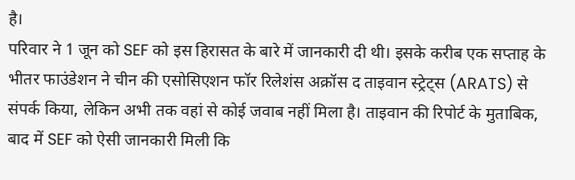है।
परिवार ने 1 जून को SEF को इस हिरासत के बारे में जानकारी दी थी। इसके करीब एक सप्ताह के भीतर फाउंडेशन ने चीन की एसोसिएशन फॉर रिलेशंस अक्रॉस द ताइवान स्ट्रेट्स (ARATS) से संपर्क किया, लेकिन अभी तक वहां से कोई जवाब नहीं मिला है। ताइवान की रिपोर्ट के मुताबिक, बाद में SEF को ऐसी जानकारी मिली कि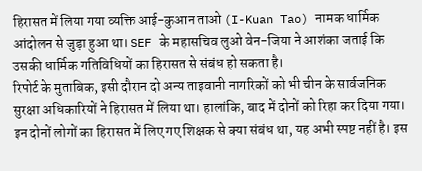हिरासत में लिया गया व्यक्ति आई-कुआन ताओ (I-Kuan Tao) नामक धार्मिक आंदोलन से जुड़ा हुआ था। SEF के महासचिव लुओ वेन-जिया ने आशंका जताई कि उसकी धार्मिक गतिविधियों का हिरासत से संबंध हो सकता है।
रिपोर्ट के मुताबिक, इसी दौरान दो अन्य ताइवानी नागरिकों को भी चीन के सार्वजनिक सुरक्षा अधिकारियों ने हिरासत में लिया था। हालांकि, बाद में दोनों को रिहा कर दिया गया। इन दोनों लोगों का हिरासत में लिए गए शिक्षक से क्या संबंध था, यह अभी स्पष्ट नहीं है। इस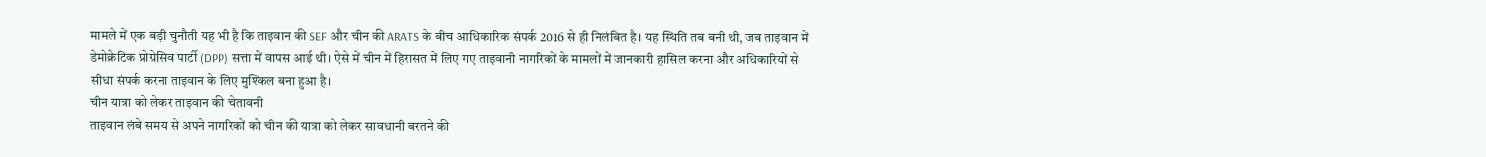मामले में एक बड़ी चुनौती यह भी है कि ताइवान की SEF और चीन की ARATS के बीच आधिकारिक संपर्क 2016 से ही निलंबित है। यह स्थिति तब बनी थी, जब ताइवान में डेमोक्रेटिक प्रोग्रेसिव पार्टी (DPP) सत्ता में वापस आई थी। ऐसे में चीन में हिरासत में लिए गए ताइवानी नागरिकों के मामलों में जानकारी हासिल करना और अधिकारियों से सीधा संपर्क करना ताइवान के लिए मुश्किल बना हुआ है।
चीन यात्रा को लेकर ताइवान की चेतावनी
ताइवान लंबे समय से अपने नागरिकों को चीन की यात्रा को लेकर सावधानी बरतने की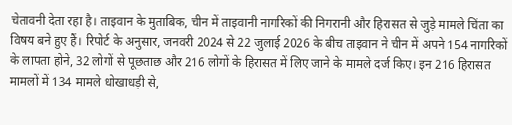चेतावनी देता रहा है। ताइवान के मुताबिक, चीन में ताइवानी नागरिकों की निगरानी और हिरासत से जुड़े मामले चिंता का विषय बने हुए हैं। रिपोर्ट के अनुसार, जनवरी 2024 से 22 जुलाई 2026 के बीच ताइवान ने चीन में अपने 154 नागरिकों के लापता होने, 32 लोगों से पूछताछ और 216 लोगों के हिरासत में लिए जाने के मामले दर्ज किए। इन 216 हिरासत मामलों में 134 मामले धोखाधड़ी से,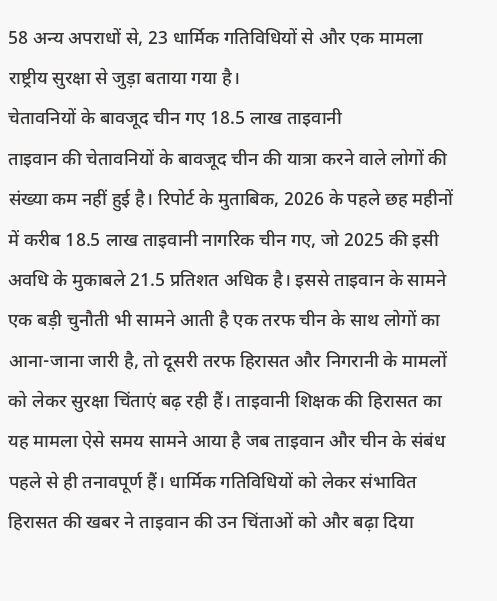58 अन्य अपराधों से, 23 धार्मिक गतिविधियों से और एक मामला राष्ट्रीय सुरक्षा से जुड़ा बताया गया है।
चेतावनियों के बावजूद चीन गए 18.5 लाख ताइवानी
ताइवान की चेतावनियों के बावजूद चीन की यात्रा करने वाले लोगों की संख्या कम नहीं हुई है। रिपोर्ट के मुताबिक, 2026 के पहले छह महीनों में करीब 18.5 लाख ताइवानी नागरिक चीन गए, जो 2025 की इसी अवधि के मुकाबले 21.5 प्रतिशत अधिक है। इससे ताइवान के सामने एक बड़ी चुनौती भी सामने आती है एक तरफ चीन के साथ लोगों का आना-जाना जारी है, तो दूसरी तरफ हिरासत और निगरानी के मामलों को लेकर सुरक्षा चिंताएं बढ़ रही हैं। ताइवानी शिक्षक की हिरासत का यह मामला ऐसे समय सामने आया है जब ताइवान और चीन के संबंध पहले से ही तनावपूर्ण हैं। धार्मिक गतिविधियों को लेकर संभावित हिरासत की खबर ने ताइवान की उन चिंताओं को और बढ़ा दिया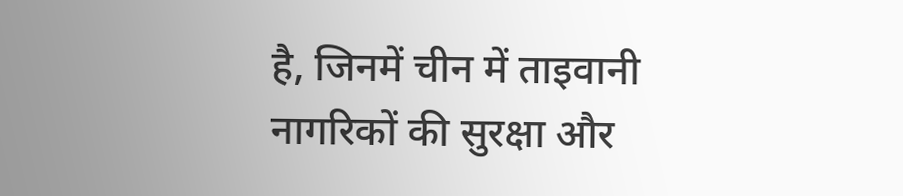है, जिनमें चीन में ताइवानी नागरिकों की सुरक्षा और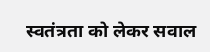स्वतंत्रता को लेकर सवाल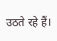उठते रहे हैं।